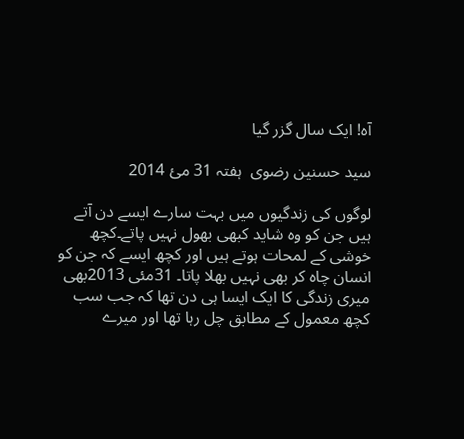آہ! ایک سال گزر گیا

سید حسنین رضوی  ہفتہ 31 مئ 2014

لوگوں کی زندگیوں میں بہت سارے ایسے دن آتے ہیں جن کو وہ شاید کبھی بھول نہیں پاتے۔کچھ خوشی کے لمحات ہوتے ہیں اور کچھ ایسے کہ جن کو انسان چاہ کر بھی نہیں بھلا پاتا۔ 31مئی 2013بھی میری زندگی کا ایک ایسا ہی دن تھا کہ جب سب کچھ معمول کے مطابق چل رہا تھا اور میرے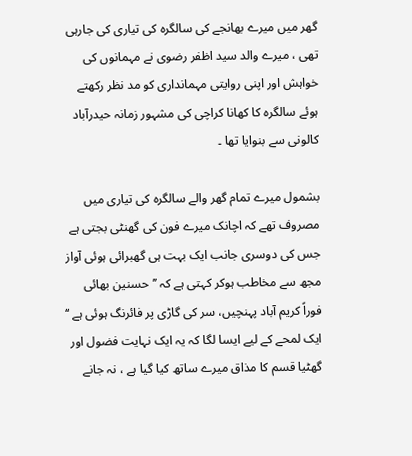گھر میں میرے بھانجے کی سالگرہ کی تیاری کی جارہی تھی ، میرے والد سید اظفر رضوی نے مہمانوں کی خواہش اور اپنی روایتی مہمانداری کو مد نظر رکھتے ہوئے سالگرہ کا کھانا کراچی کی مشہور زمانہ حیدرآباد کالونی سے بنوایا تھا ۔

بشمول میرے تمام گھر والے سالگرہ کی تیاری میں مصروف تھے کہ اچانک میرے فون کی گھنٹی بجتی ہے جس کی دوسری جانب ایک بہت ہی گھبرائی ہوئی آواز مجھ سے مخاطب ہوکر کہتی ہے کہ ’’حسنین بھائی فوراً کریم آباد پہنچیں، سر کی گاڑی پر فائرنگ ہوئی ہے ‘‘ ایک لمحے کے لیے ایسا لگا کہ یہ ایک نہایت فضول اور گھٹیا قسم کا مذاق میرے ساتھ کیا گیا ہے ، نہ جانے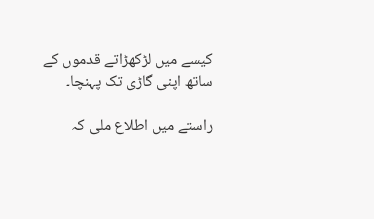کیسے میں لڑکھڑاتے قدموں کے ساتھ اپنی گاڑی تک پہنچا۔

راستے میں اطلاع ملی کہ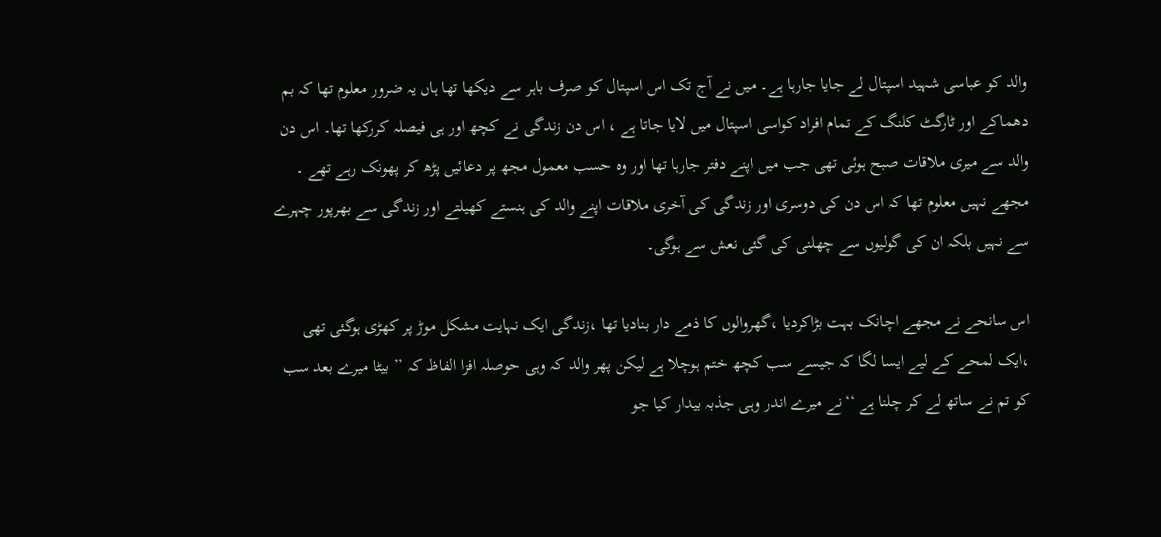والد کو عباسی شہید اسپتال لے جایا جارہا ہے۔ میں نے آج تک اس اسپتال کو صرف باہر سے دیکھا تھا ہاں یہ ضرور معلوم تھا کہ بم دھماکے اور ٹارگٹ کلنگ کے تمام افراد کواسی اسپتال میں لایا جاتا ہے ، اس دن زندگی نے کچھ اور ہی فیصلہ کررکھا تھا۔ اس دن والد سے میری ملاقات صبح ہوئی تھی جب میں اپنے دفتر جارہا تھا اور وہ حسب معمول مجھ پر دعائیں پڑھ کر پھونک رہے تھے ۔ مجھے نہیں معلوم تھا کہ اس دن کی دوسری اور زندگی کی آخری ملاقات اپنے والد کی ہنستے کھیلتے اور زندگی سے بھرپور چہرے سے نہیں بلکہ ان کی گولیوں سے چھلنی کی گئی نعش سے ہوگی۔

اس سانحے نے مجھے اچانک بہت بڑاکردیا ،گھروالوں کا ذمے دار بنادیا تھا ،زندگی ایک نہایت مشکل موڑ پر کھڑی ہوگئی تھی ،ایک لمحے کے لیے ایسا لگا کہ جیسے سب کچھ ختم ہوچلا ہے لیکن پھر والد کہ وہی حوصلہ افزا الفاظ کہ ’’ بیٹا میرے بعد سب کو تم نے ساتھ لے کر چلنا ہے ‘‘نے میرے اندر وہی جذبہ بیدار کیا جو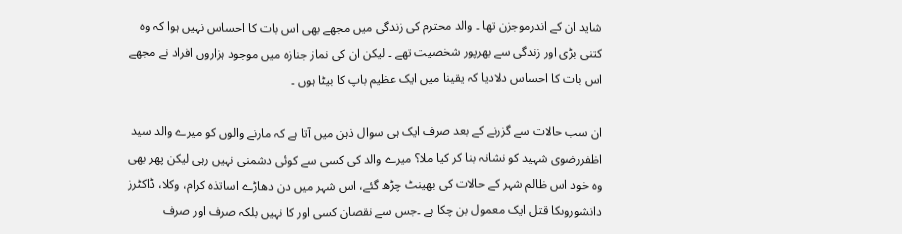شاید ان کے اندرموجزن تھا ۔ والد محترم کی زندگی میں مجھے بھی اس بات کا احساس نہیں ہوا کہ وہ کتنی بڑی اور زندگی سے بھرپور شخصیت تھے ۔ لیکن ان کی نماز جنازہ میں موجود ہزاروں افراد نے مجھے اس بات کا احساس دلادیا کہ یقینا میں ایک عظیم باپ کا بیٹا ہوں ۔

ان سب حالات سے گزرنے کے بعد صرف ایک ہی سوال ذہن میں آتا ہے کہ مارنے والوں کو میرے والد سید اظفررضوی شہید کو نشانہ بنا کر کیا ملا؟ میرے والد کی کسی سے کوئی دشمنی نہیں رہی لیکن پھر بھی وہ خود اس ظالم شہر کے حالات کی بھینٹ چڑھ گئے، اس شہر میں دن دھاڑے اساتذہ کرام، وکلا، ڈاکٹرز دانشوروںکا قتل ایک معمول بن چکا ہے ۔جس سے نقصان کسی اور کا نہیں بلکہ صرف اور صرف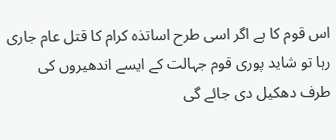اس قوم کا ہے اگر اسی طرح اساتذہ کرام کا قتل عام جاری رہا تو شاید پوری قوم جہالت کے ایسے اندھیروں کی طرف دھکیل دی جائے گی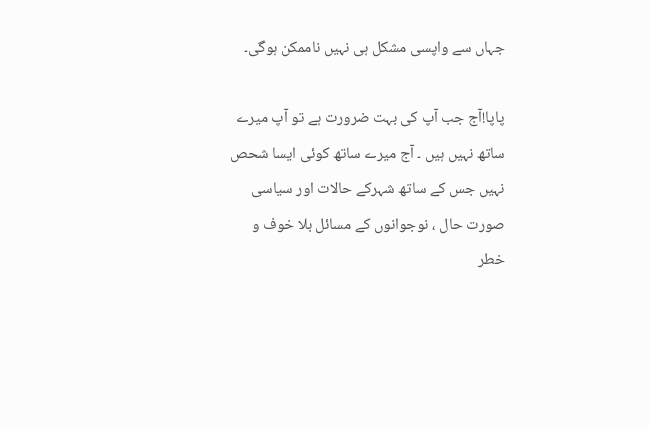جہاں سے واپسی مشکل ہی نہیں ناممکن ہوگی۔

پاپا!آج جب آپ کی بہت ضرورت ہے تو آپ میرے ساتھ نہیں ہیں ۔ آج میرے ساتھ کوئی ایسا شحص نہیں جس کے ساتھ شہرکے حالات اور سیاسی صورت حال ، نوجوانوں کے مسائل بلا خوف و خطر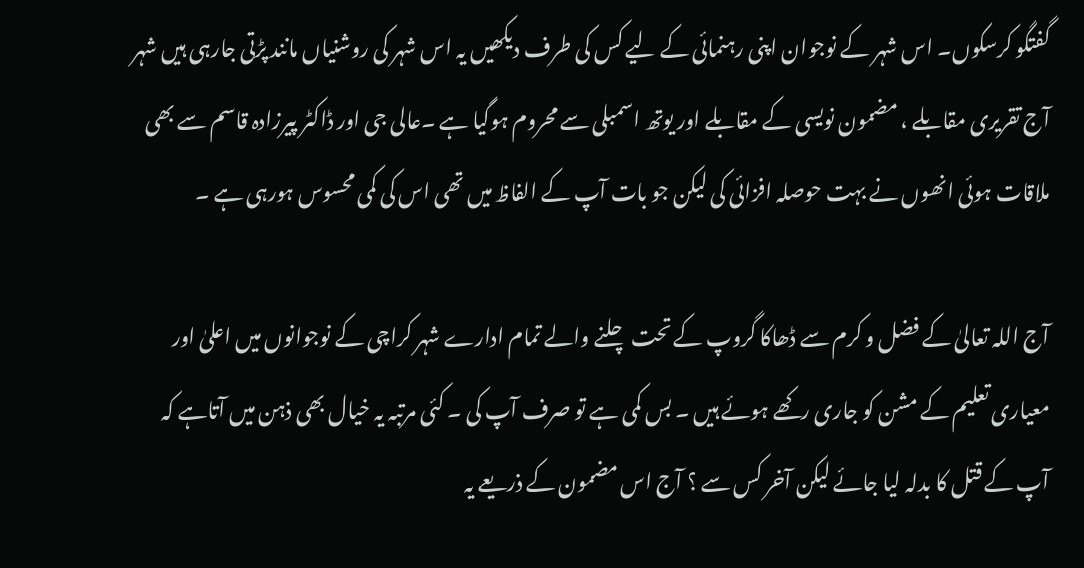گفتگو کرسکوں۔ اس شہر کے نوجوان اپنی رہنمائی کے لیے کس کی طرف دیکھیں یہ اس شہر کی روشنیاں مانند پڑتی جارہی ہیں شہر آج تقریری مقابلے ، مضمون نویسی کے مقابلے اور یوتھ اسمبلی سے محروم ہوگیا ہے ۔عالی جی اور ڈاکٹر پیرزادہ قاسم سے بھی ملاقات ہوئی انھوں نے بہت حوصلہ افزائی کی لیکن جو بات آپ کے الفاظ میں تھی اس کی کمی محسوس ہورہی ہے ۔

آج اللہ تعالیٰ کے فضل و کرم سے ڈھاکا گروپ کے تحت چلنے والے تمام ادارے شہر کراچی کے نوجوانوں میں اعلیٰ اور معیاری تعلیم کے مشن کو جاری رکھے ہوئے ہیں ۔ بس کمی ہے تو صرف آپ کی ۔ کئی مرتبہ یہ خیال بھی ذہن میں آتاہے کہ آپ کے قتل کا بدلہ لیا جائے لیکن آخر کس سے ؟ آج اس مضمون کے ذریعے یہ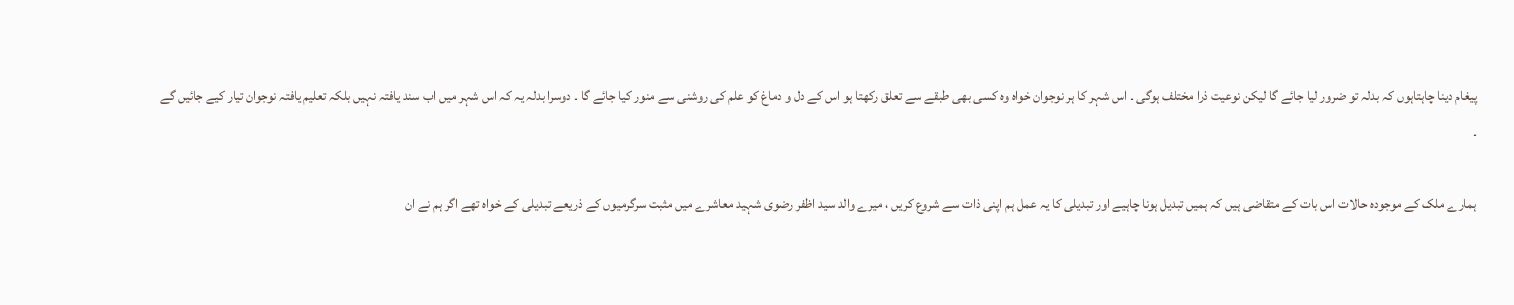پیغام دینا چاہتاہوں کہ بدلہ تو ضرور لیا جائے گا لیکن نوعیت ذرا مختلف ہوگی ۔ اس شہر کا ہر نوجوان خواہ وہ کسی بھی طبقے سے تعلق رکھتا ہو اس کے دل و دماغ کو علم کی روشنی سے منور کیا جائے گا ۔ دوسرا بدلہ یہ کہ اس شہر میں اب سند یافتہ نہیں بلکہ تعلیم یافتہ نوجوان تیار کیے جائیں گے ۔

ہمارے ملک کے موجودہ حالات اس بات کے متقاضی ہیں کہ ہمیں تبدیل ہونا چاہیے اور تبدیلی کا یہ عمل ہم اپنی ذات سے شروع کریں ، میرے والد سید اظفر رضوی شہید معاشرے میں مثبت سرگرمیوں کے ذریعے تبدیلی کے خواہ تھے اگر ہم نے ان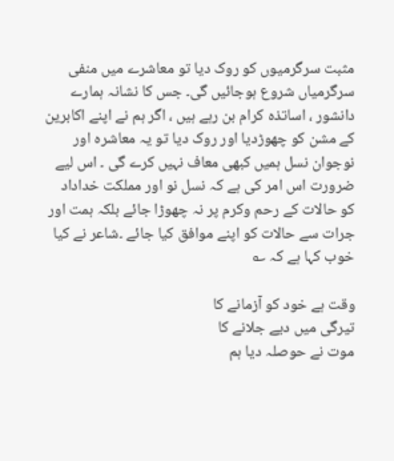مثبت سرگرمیوں کو روک دیا تو معاشرے میں منفی سرگرمیاں شروع ہوجائیں گی۔ جس کا نشانہ ہمارے دانشور ، اساتذہ کرام بن رہے ہیں ، اگر ہم نے اپنے اکابرین کے مشن کو چھوڑدیا اور روک دیا تو یہ معاشرہ اور نوجوان نسل ہمیں کبھی معاف نہیں کرے گی ۔ اس لیے ضرورت اس امر کی ہے کہ نسل نو اور مملکت خداداد کو حالات کے رحم وکرم پر نہ چھوڑا جائے بلکہ ہمت اور جرات سے حالات کو اپنے موافق کیا جائے ۔شاعر نے کیا خوب کہا ہے کہ ؎

وقت ہے خود کو آزمانے کا
تیرگی میں دیے جلانے کا
موت نے حوصلہ دیا ہم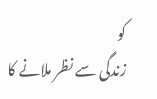کو
زندگی سے نظر ملانے کا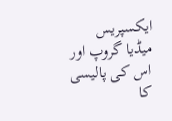ایکسپریس میڈیا گروپ اور اس کی پالیسی کا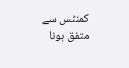کمنٹس سے متفق ہونا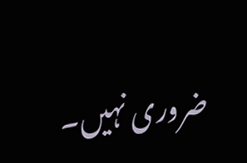ضروری نہیں۔